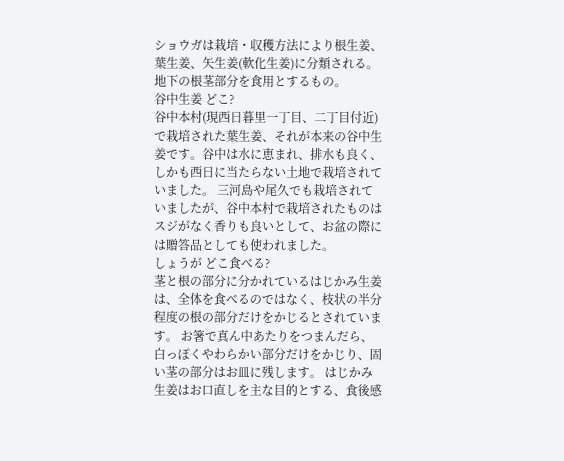ショウガは栽培・収穫方法により根生姜、葉生姜、矢生姜(軟化生姜)に分類される。 地下の根茎部分を食用とするもの。
谷中生姜 どこ?
谷中本村(現西日暮里一丁目、二丁目付近)で栽培された葉生姜、それが本来の谷中生姜です。谷中は水に恵まれ、排水も良く、しかも西日に当たらない土地で栽培されていました。 三河島や尾久でも栽培されていましたが、谷中本村で栽培されたものはスジがなく香りも良いとして、お盆の際には贈答品としても使われました。
しょうが どこ食べる?
茎と根の部分に分かれているはじかみ生姜は、全体を食べるのではなく、枝状の半分程度の根の部分だけをかじるとされています。 お箸で真ん中あたりをつまんだら、白っぽくやわらかい部分だけをかじり、固い茎の部分はお皿に残します。 はじかみ生姜はお口直しを主な目的とする、食後感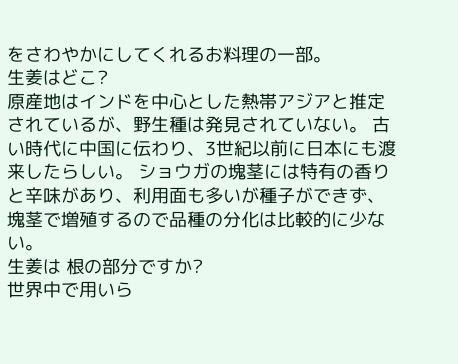をさわやかにしてくれるお料理の一部。
生姜はどこ?
原産地はインドを中心とした熱帯アジアと推定されているが、野生種は発見されていない。 古い時代に中国に伝わり、3世紀以前に日本にも渡来したらしい。 ショウガの塊茎には特有の香りと辛味があり、利用面も多いが種子ができず、塊茎で増殖するので品種の分化は比較的に少ない。
生姜は 根の部分ですか?
世界中で用いら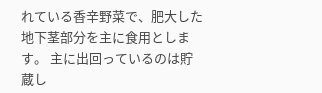れている香辛野菜で、肥大した地下茎部分を主に食用とします。 主に出回っているのは貯蔵し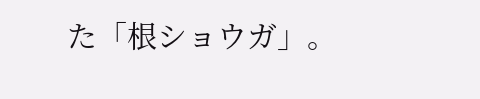た「根ショウガ」。